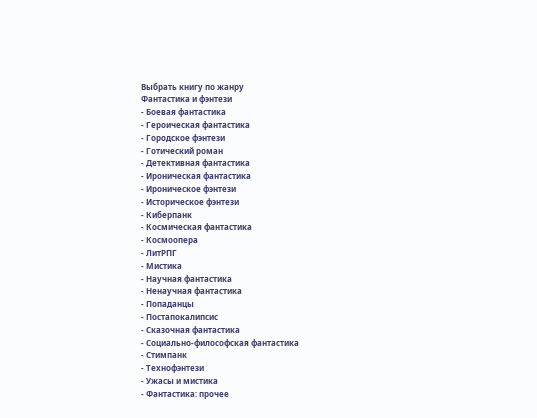Выбрать книгу по жанру
Фантастика и фэнтези
- Боевая фантастика
- Героическая фантастика
- Городское фэнтези
- Готический роман
- Детективная фантастика
- Ироническая фантастика
- Ироническое фэнтези
- Историческое фэнтези
- Киберпанк
- Космическая фантастика
- Космоопера
- ЛитРПГ
- Мистика
- Научная фантастика
- Ненаучная фантастика
- Попаданцы
- Постапокалипсис
- Сказочная фантастика
- Социально-философская фантастика
- Стимпанк
- Технофэнтези
- Ужасы и мистика
- Фантастика: прочее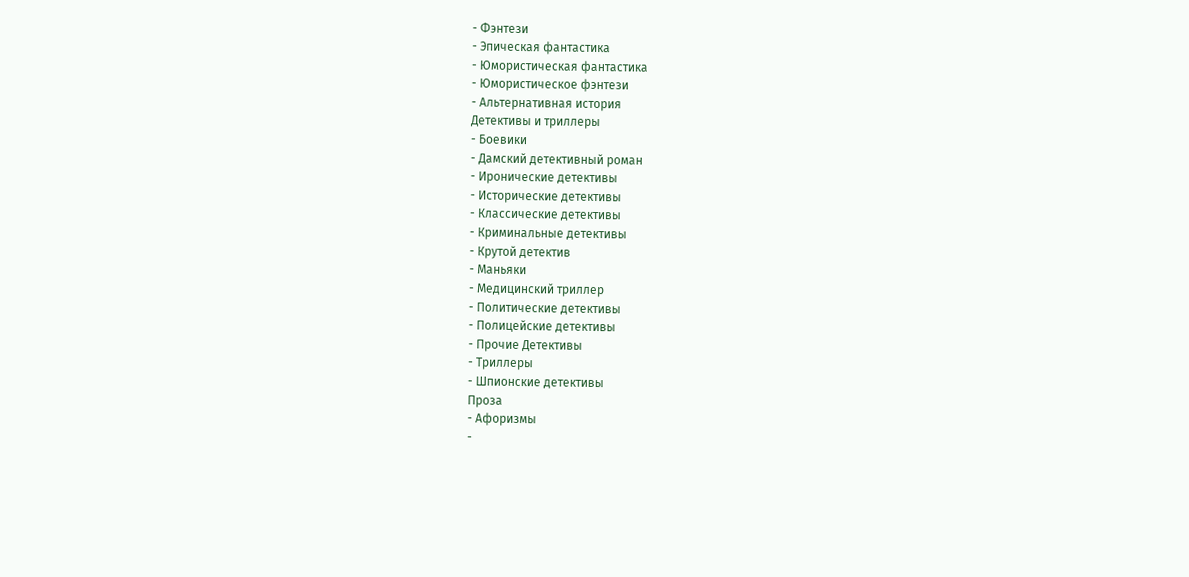- Фэнтези
- Эпическая фантастика
- Юмористическая фантастика
- Юмористическое фэнтези
- Альтернативная история
Детективы и триллеры
- Боевики
- Дамский детективный роман
- Иронические детективы
- Исторические детективы
- Классические детективы
- Криминальные детективы
- Крутой детектив
- Маньяки
- Медицинский триллер
- Политические детективы
- Полицейские детективы
- Прочие Детективы
- Триллеры
- Шпионские детективы
Проза
- Афоризмы
-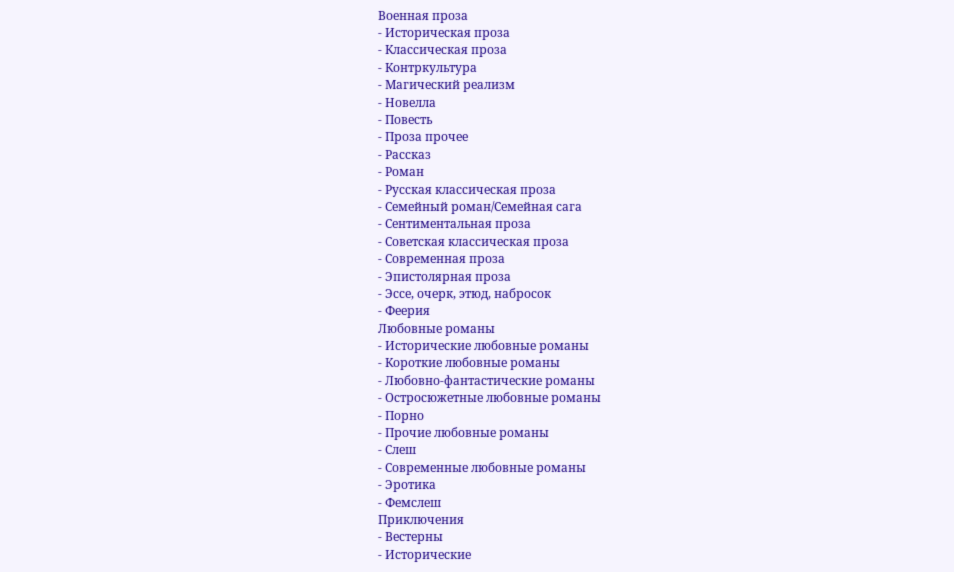Военная проза
- Историческая проза
- Классическая проза
- Контркультура
- Магический реализм
- Новелла
- Повесть
- Проза прочее
- Рассказ
- Роман
- Русская классическая проза
- Семейный роман/Семейная сага
- Сентиментальная проза
- Советская классическая проза
- Современная проза
- Эпистолярная проза
- Эссе, очерк, этюд, набросок
- Феерия
Любовные романы
- Исторические любовные романы
- Короткие любовные романы
- Любовно-фантастические романы
- Остросюжетные любовные романы
- Порно
- Прочие любовные романы
- Слеш
- Современные любовные романы
- Эротика
- Фемслеш
Приключения
- Вестерны
- Исторические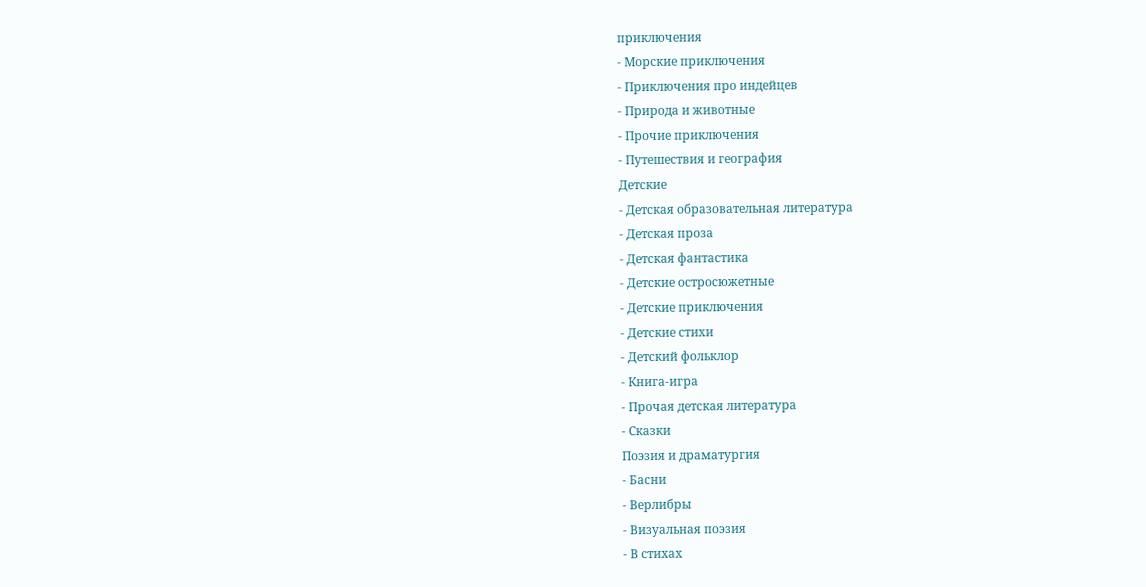приключения
- Морские приключения
- Приключения про индейцев
- Природа и животные
- Прочие приключения
- Путешествия и география
Детские
- Детская образовательная литература
- Детская проза
- Детская фантастика
- Детские остросюжетные
- Детские приключения
- Детские стихи
- Детский фольклор
- Книга-игра
- Прочая детская литература
- Сказки
Поэзия и драматургия
- Басни
- Верлибры
- Визуальная поэзия
- В стихах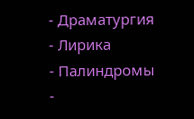- Драматургия
- Лирика
- Палиндромы
-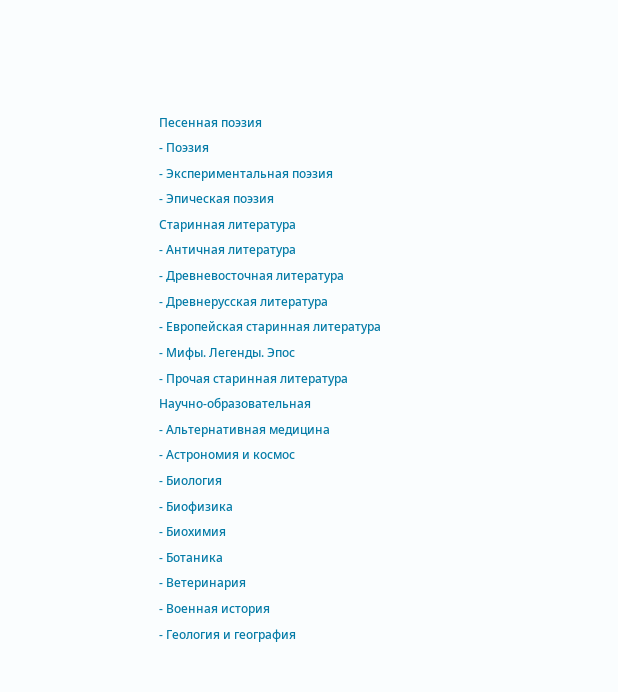Песенная поэзия
- Поэзия
- Экспериментальная поэзия
- Эпическая поэзия
Старинная литература
- Античная литература
- Древневосточная литература
- Древнерусская литература
- Европейская старинная литература
- Мифы. Легенды. Эпос
- Прочая старинная литература
Научно-образовательная
- Альтернативная медицина
- Астрономия и космос
- Биология
- Биофизика
- Биохимия
- Ботаника
- Ветеринария
- Военная история
- Геология и география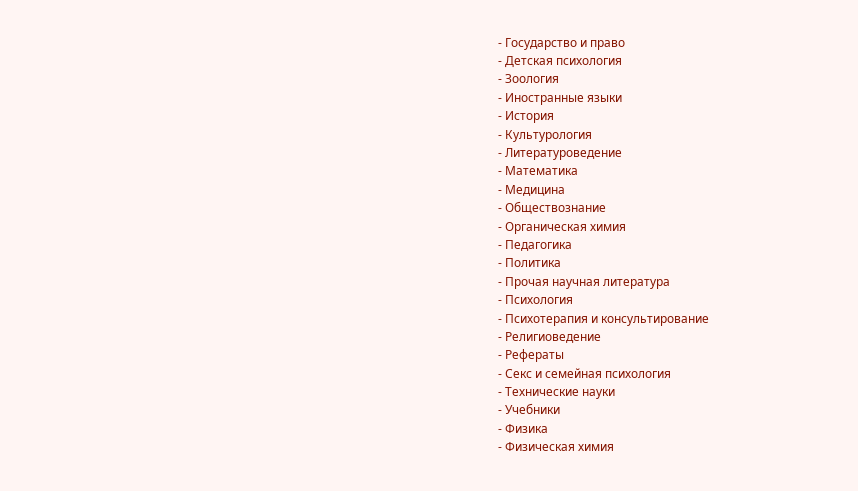- Государство и право
- Детская психология
- Зоология
- Иностранные языки
- История
- Культурология
- Литературоведение
- Математика
- Медицина
- Обществознание
- Органическая химия
- Педагогика
- Политика
- Прочая научная литература
- Психология
- Психотерапия и консультирование
- Религиоведение
- Рефераты
- Секс и семейная психология
- Технические науки
- Учебники
- Физика
- Физическая химия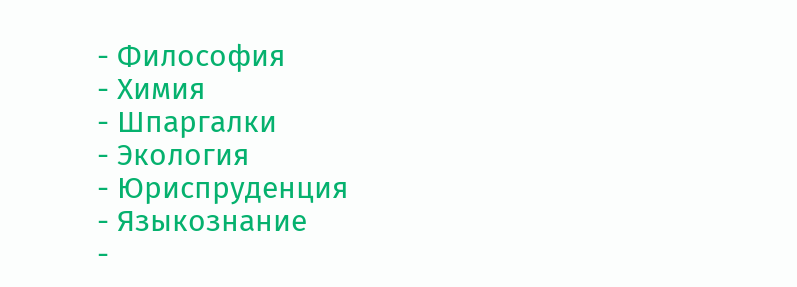- Философия
- Химия
- Шпаргалки
- Экология
- Юриспруденция
- Языкознание
-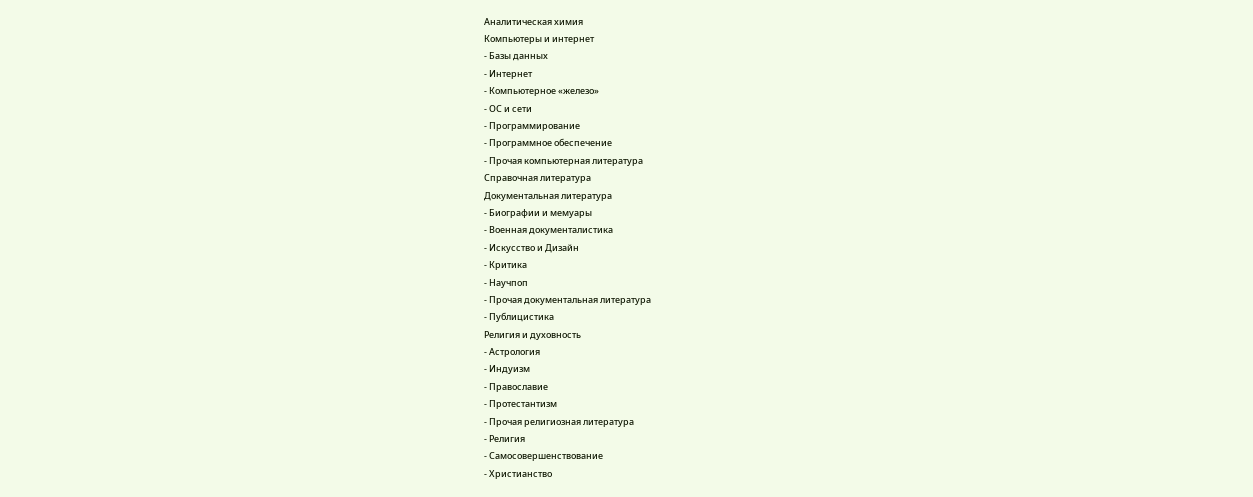Аналитическая химия
Компьютеры и интернет
- Базы данных
- Интернет
- Компьютерное «железо»
- ОС и сети
- Программирование
- Программное обеспечение
- Прочая компьютерная литература
Справочная литература
Документальная литература
- Биографии и мемуары
- Военная документалистика
- Искусство и Дизайн
- Критика
- Научпоп
- Прочая документальная литература
- Публицистика
Религия и духовность
- Астрология
- Индуизм
- Православие
- Протестантизм
- Прочая религиозная литература
- Религия
- Самосовершенствование
- Христианство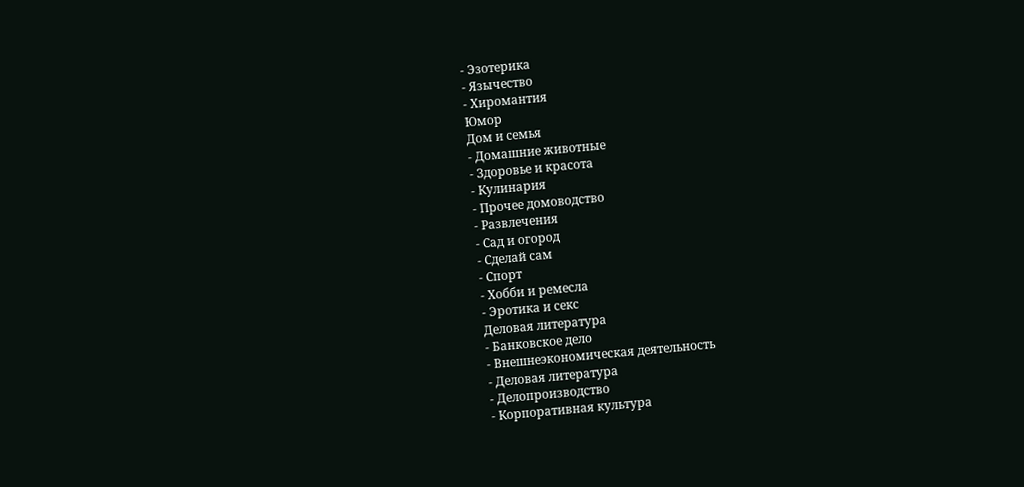- Эзотерика
- Язычество
- Хиромантия
Юмор
Дом и семья
- Домашние животные
- Здоровье и красота
- Кулинария
- Прочее домоводство
- Развлечения
- Сад и огород
- Сделай сам
- Спорт
- Хобби и ремесла
- Эротика и секс
Деловая литература
- Банковское дело
- Внешнеэкономическая деятельность
- Деловая литература
- Делопроизводство
- Корпоративная культура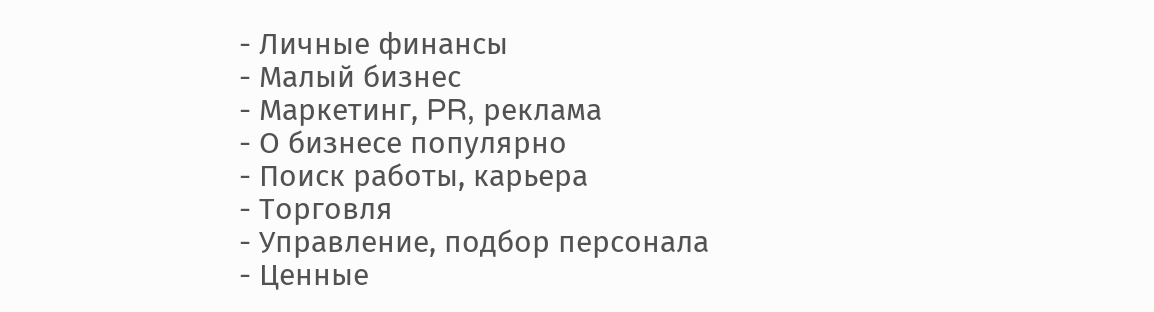- Личные финансы
- Малый бизнес
- Маркетинг, PR, реклама
- О бизнесе популярно
- Поиск работы, карьера
- Торговля
- Управление, подбор персонала
- Ценные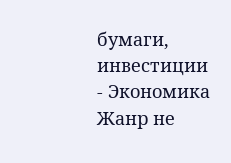бумаги, инвестиции
- Экономика
Жанр не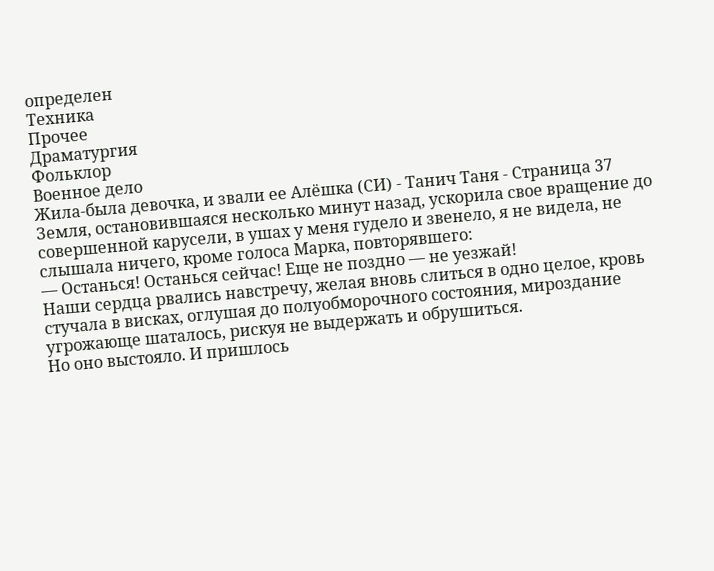определен
Техника
Прочее
Драматургия
Фольклор
Военное дело
Жила-была девочка, и звали ее Алёшка (СИ) - Танич Таня - Страница 37
Земля, остановившаяся несколько минут назад, ускорила свое вращение до совершенной карусели, в ушах у меня гудело и звенело, я не видела, не слышала ничего, кроме голоса Марка, повторявшего:
— Останься! Останься сейчас! Еще не поздно — не уезжай!
Наши сердца рвались навстречу, желая вновь слиться в одно целое, кровь стучала в висках, оглушая до полуобморочного состояния, мироздание угрожающе шаталось, рискуя не выдержать и обрушиться.
Но оно выстояло. И пришлось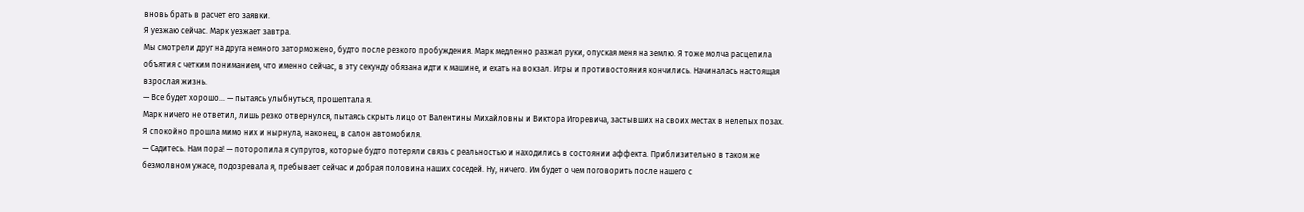вновь брать в расчет его заявки.
Я уезжаю сейчас. Марк уезжает завтра.
Мы смотрели друг на друга немного заторможено, будто после резкого пробуждения. Марк медленно разжал руки, опуская меня на землю. Я тоже молча расцепила объятия с четким пониманием, что именно сейчас, в эту секунду обязана идти к машине, и ехать на вокзал. Игры и противостояния кончились. Начиналась настоящая взрослая жизнь.
— Все будет хорошо… — пытаясь улыбнуться, прошептала я.
Марк ничего не ответил, лишь резко отвернулся, пытаясь скрыть лицо от Валентины Михайловны и Виктора Игоревича, застывших на своих местах в нелепых позах.
Я спокойно прошла мимо них и нырнула, наконец, в салон автомобиля.
— Садитесь. Нам пора! — поторопила я супругов, которые будто потеряли связь с реальностью и находились в состоянии аффекта. Приблизительно в таком же безмолвном ужасе, подозревала я, пребывает сейчас и добрая половина наших соседей. Ну, ничего. Им будет о чем поговорить после нашего с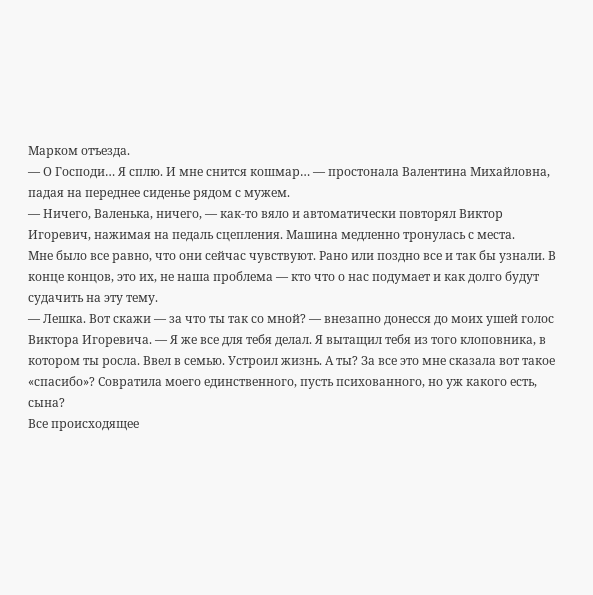Марком отъезда.
— О Господи… Я сплю. И мне снится кошмар… — простонала Валентина Михайловна, падая на переднее сиденье рядом с мужем.
— Ничего, Валенька, ничего, — как-то вяло и автоматически повторял Виктор Игоревич, нажимая на педаль сцепления. Машина медленно тронулась с места.
Мне было все равно, что они сейчас чувствуют. Рано или поздно все и так бы узнали. В конце концов, это их, не наша проблема — кто что о нас подумает и как долго будут судачить на эту тему.
— Лешка. Вот скажи — за что ты так со мной? — внезапно донесся до моих ушей голос Виктора Игоревича. — Я же все для тебя делал. Я вытащил тебя из того клоповника, в котором ты росла. Ввел в семью. Устроил жизнь. А ты? За все это мне сказала вот такое «спасибо»? Совратила моего единственного, пусть психованного, но уж какого есть, сына?
Все происходящее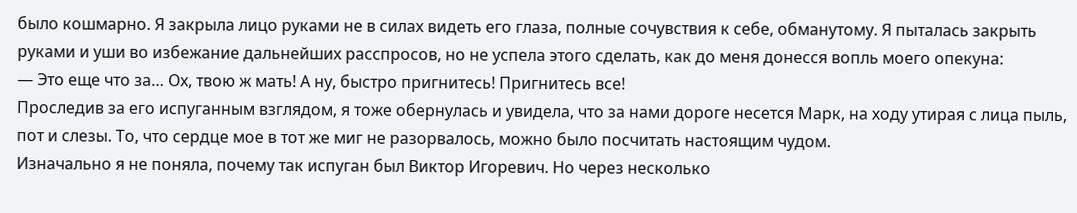было кошмарно. Я закрыла лицо руками не в силах видеть его глаза, полные сочувствия к себе, обманутому. Я пыталась закрыть руками и уши во избежание дальнейших расспросов, но не успела этого сделать, как до меня донесся вопль моего опекуна:
— Это еще что за… Ох, твою ж мать! А ну, быстро пригнитесь! Пригнитесь все!
Проследив за его испуганным взглядом, я тоже обернулась и увидела, что за нами дороге несется Марк, на ходу утирая с лица пыль, пот и слезы. То, что сердце мое в тот же миг не разорвалось, можно было посчитать настоящим чудом.
Изначально я не поняла, почему так испуган был Виктор Игоревич. Но через несколько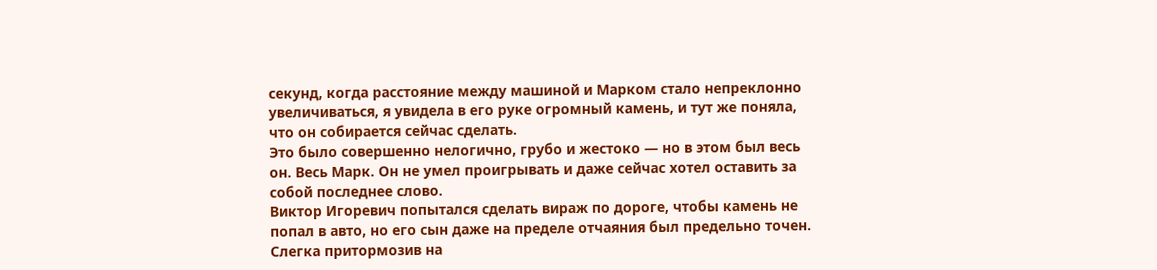секунд, когда расстояние между машиной и Марком стало непреклонно увеличиваться, я увидела в его руке огромный камень, и тут же поняла, что он собирается сейчас сделать.
Это было совершенно нелогично, грубо и жестоко — но в этом был весь он. Весь Марк. Он не умел проигрывать и даже сейчас хотел оставить за собой последнее слово.
Виктор Игоревич попытался сделать вираж по дороге, чтобы камень не попал в авто, но его сын даже на пределе отчаяния был предельно точен. Слегка притормозив на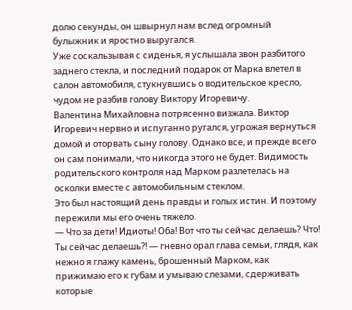долю секунды, он швырнул нам вслед огромный булыжник и яростно выругался.
Уже соскальзывая с сиденья, я услышала звон разбитого заднего стекла, и последний подарок от Марка влетел в салон автомобиля, стукнувшись о водительское кресло, чудом не разбив голову Виктору Игоревичу.
Валентина Михайловна потрясенно визжала. Виктор Игоревич нервно и испуганно ругался, угрожая вернуться домой и оторвать сыну голову. Однако все, и прежде всего он сам понимали, что никогда этого не будет. Видимость родительского контроля над Марком разлетелась на осколки вместе с автомобильным стеклом.
Это был настоящий день правды и голых истин. И поэтому пережили мы его очень тяжело.
— Что за дети! Идиоты! Оба! Вот что ты сейчас делаешь? Что! Ты сейчас делаешь?! — гневно орал глава семьи, глядя, как нежно я глажу камень, брошенный Марком, как прижимаю его к губам и умываю слезами, сдерживать которые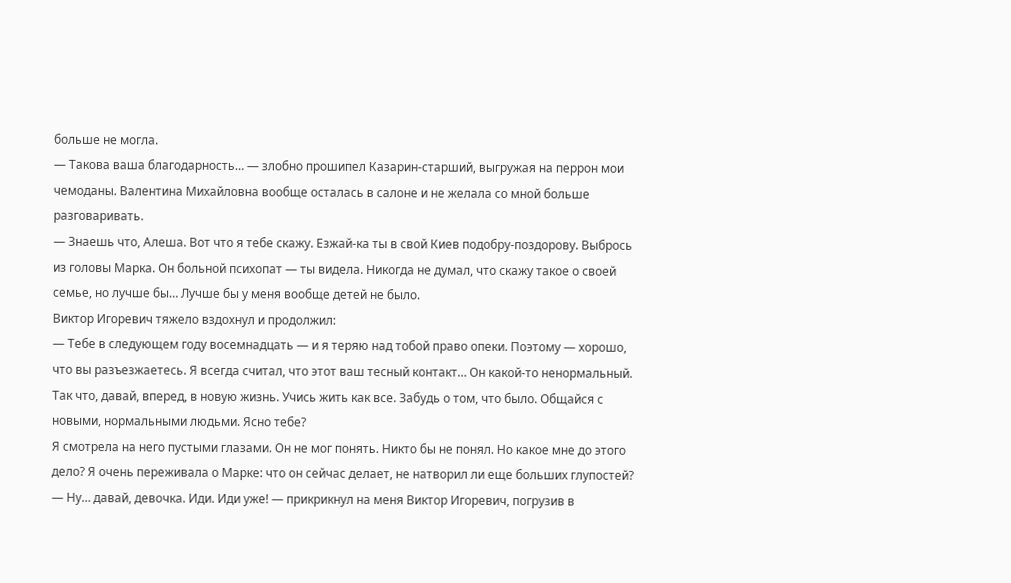больше не могла.
— Такова ваша благодарность… — злобно прошипел Казарин-старший, выгружая на перрон мои чемоданы. Валентина Михайловна вообще осталась в салоне и не желала со мной больше разговаривать.
— Знаешь что, Алеша. Вот что я тебе скажу. Езжай-ка ты в свой Киев подобру-поздорову. Выбрось из головы Марка. Он больной психопат — ты видела. Никогда не думал, что скажу такое о своей семье, но лучше бы… Лучше бы у меня вообще детей не было.
Виктор Игоревич тяжело вздохнул и продолжил:
— Тебе в следующем году восемнадцать — и я теряю над тобой право опеки. Поэтому — хорошо, что вы разъезжаетесь. Я всегда считал, что этот ваш тесный контакт… Он какой-то ненормальный. Так что, давай, вперед, в новую жизнь. Учись жить как все. Забудь о том, что было. Общайся с новыми, нормальными людьми. Ясно тебе?
Я смотрела на него пустыми глазами. Он не мог понять. Никто бы не понял. Но какое мне до этого дело? Я очень переживала о Марке: что он сейчас делает, не натворил ли еще больших глупостей?
— Ну… давай, девочка. Иди. Иди уже! — прикрикнул на меня Виктор Игоревич, погрузив в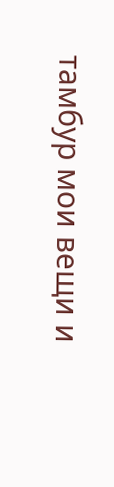тамбур мои вещи и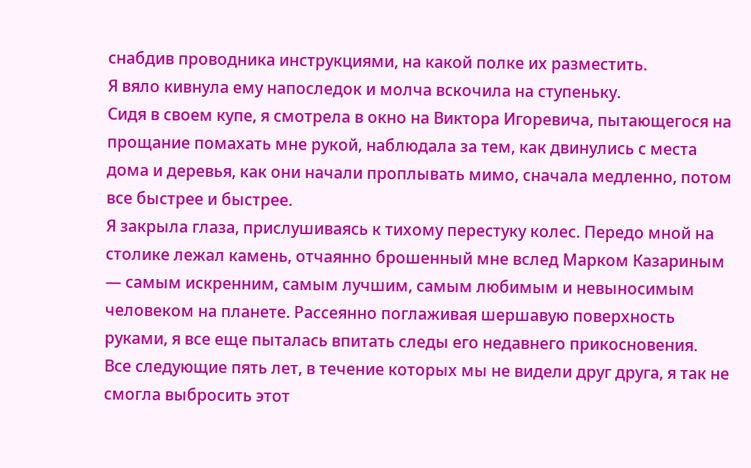снабдив проводника инструкциями, на какой полке их разместить.
Я вяло кивнула ему напоследок и молча вскочила на ступеньку.
Сидя в своем купе, я смотрела в окно на Виктора Игоревича, пытающегося на прощание помахать мне рукой, наблюдала за тем, как двинулись с места дома и деревья, как они начали проплывать мимо, сначала медленно, потом все быстрее и быстрее.
Я закрыла глаза, прислушиваясь к тихому перестуку колес. Передо мной на столике лежал камень, отчаянно брошенный мне вслед Марком Казариным — самым искренним, самым лучшим, самым любимым и невыносимым человеком на планете. Рассеянно поглаживая шершавую поверхность руками, я все еще пыталась впитать следы его недавнего прикосновения.
Все следующие пять лет, в течение которых мы не видели друг друга, я так не смогла выбросить этот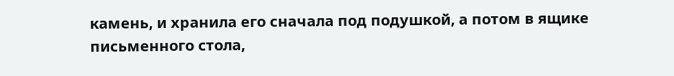камень, и хранила его сначала под подушкой, а потом в ящике письменного стола,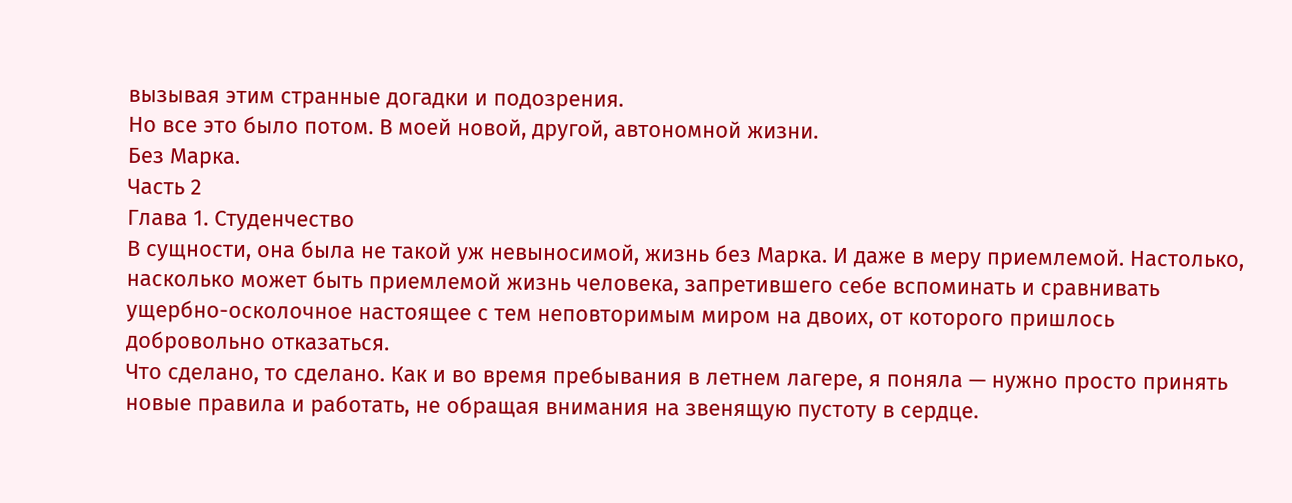вызывая этим странные догадки и подозрения.
Но все это было потом. В моей новой, другой, автономной жизни.
Без Марка.
Часть 2
Глава 1. Студенчество
В сущности, она была не такой уж невыносимой, жизнь без Марка. И даже в меру приемлемой. Настолько, насколько может быть приемлемой жизнь человека, запретившего себе вспоминать и сравнивать ущербно-осколочное настоящее с тем неповторимым миром на двоих, от которого пришлось добровольно отказаться.
Что сделано, то сделано. Как и во время пребывания в летнем лагере, я поняла — нужно просто принять новые правила и работать, не обращая внимания на звенящую пустоту в сердце.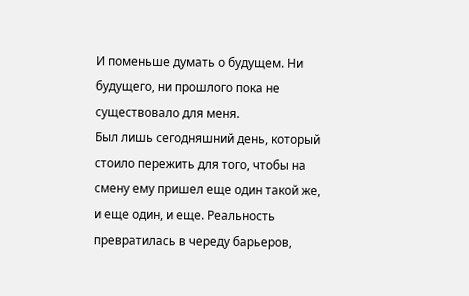И поменьше думать о будущем. Ни будущего, ни прошлого пока не существовало для меня.
Был лишь сегодняшний день, который стоило пережить для того, чтобы на смену ему пришел еще один такой же, и еще один, и еще. Реальность превратилась в череду барьеров,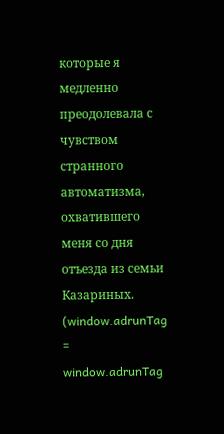которые я медленно преодолевала с чувством странного автоматизма, охватившего меня со дня отъезда из семьи Казариных.
(window.adrunTag = window.adrunTag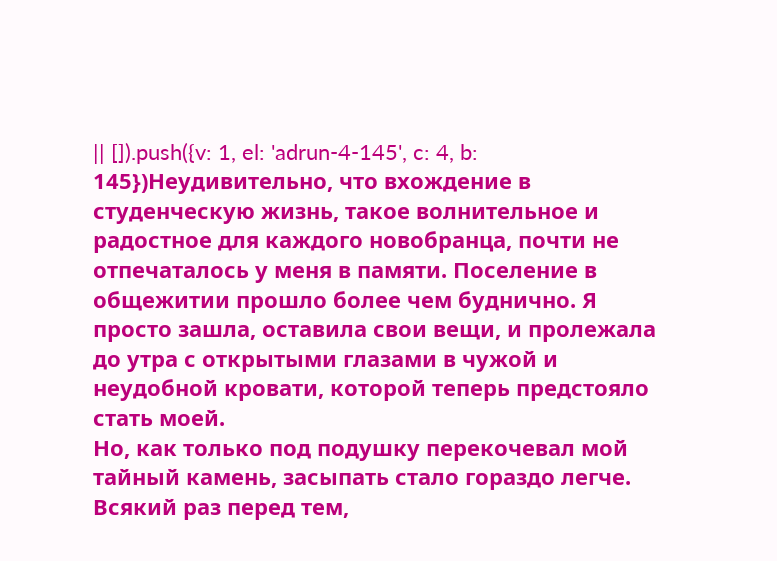|| []).push({v: 1, el: 'adrun-4-145', c: 4, b: 145})Неудивительно, что вхождение в студенческую жизнь, такое волнительное и радостное для каждого новобранца, почти не отпечаталось у меня в памяти. Поселение в общежитии прошло более чем буднично. Я просто зашла, оставила свои вещи, и пролежала до утра с открытыми глазами в чужой и неудобной кровати, которой теперь предстояло стать моей.
Но, как только под подушку перекочевал мой тайный камень, засыпать стало гораздо легче. Всякий раз перед тем,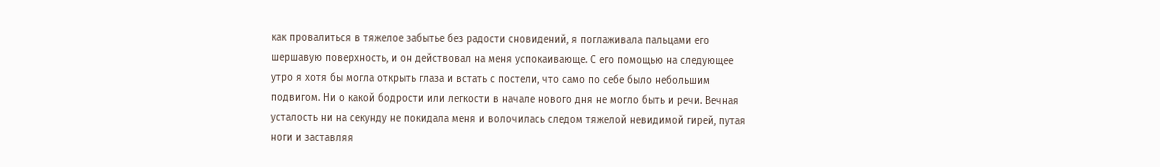как провалиться в тяжелое забытье без радости сновидений, я поглаживала пальцами его шершавую поверхность, и он действовал на меня успокаивающе. С его помощью на следующее утро я хотя бы могла открыть глаза и встать с постели, что само по себе было небольшим подвигом. Ни о какой бодрости или легкости в начале нового дня не могло быть и речи. Вечная усталость ни на секунду не покидала меня и волочилась следом тяжелой невидимой гирей, путая ноги и заставляя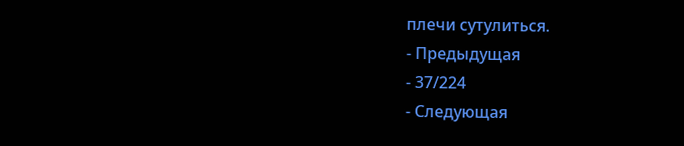плечи сутулиться.
- Предыдущая
- 37/224
- Следующая